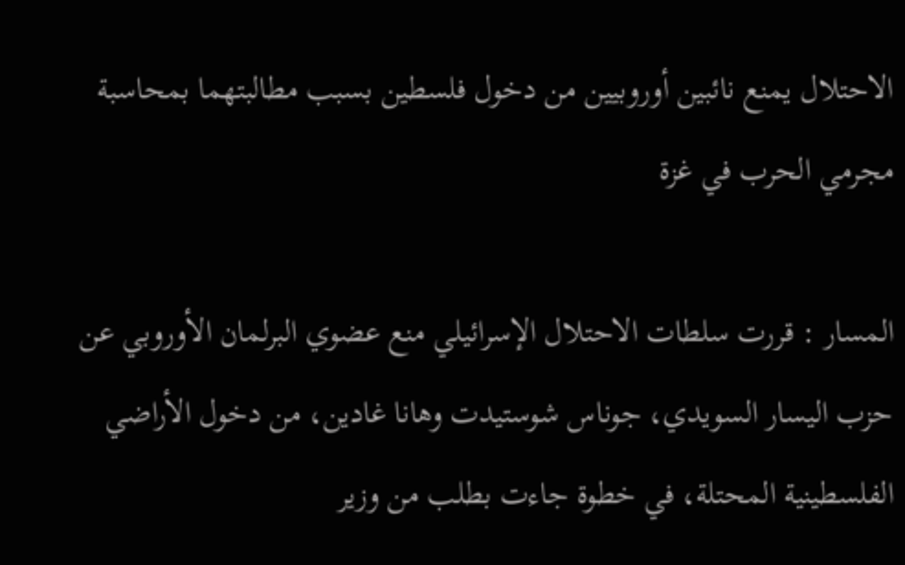الاحتلال يمنع نائبين أوروبيين من دخول فلسطين بسبب مطالبتهما بمحاسبة مجرمي الحرب في غزة

المسار : قررت سلطات الاحتلال الإسرائيلي منع عضوي البرلمان الأوروبي عن حزب اليسار السويدي، جوناس شوستيدت وهانا غادين، من دخول الأراضي الفلسطينية المحتلة، في خطوة جاءت بطلب من وزير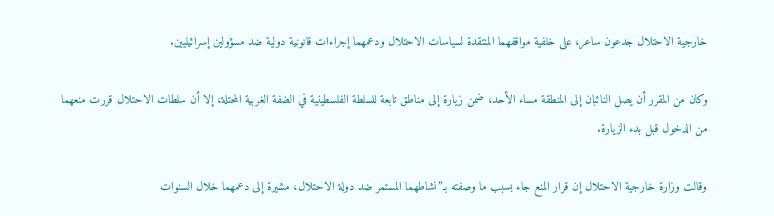خارجية الاحتلال جدعون ساعر، على خلفية مواقفهما المنتقدة لسياسات الاحتلال ودعمهما إجراءات قانونية دولية ضد مسؤولين إسرائيليين.

وكان من المقرر أن يصل النائبان إلى المنطقة مساء الأحد، ضمن زيارة إلى مناطق تابعة للسلطة الفلسطينية في الضفة الغربية المحتلة، إلا أن سلطات الاحتلال قررت منعهما من الدخول قبل بدء الزيارة.

وقالت وزارة خارجية الاحتلال إن قرار المنع جاء بسبب ما وصفته بـ”نشاطهما المستمر ضد دولة الاحتلال، مشيرة إلى دعمهما خلال السنوات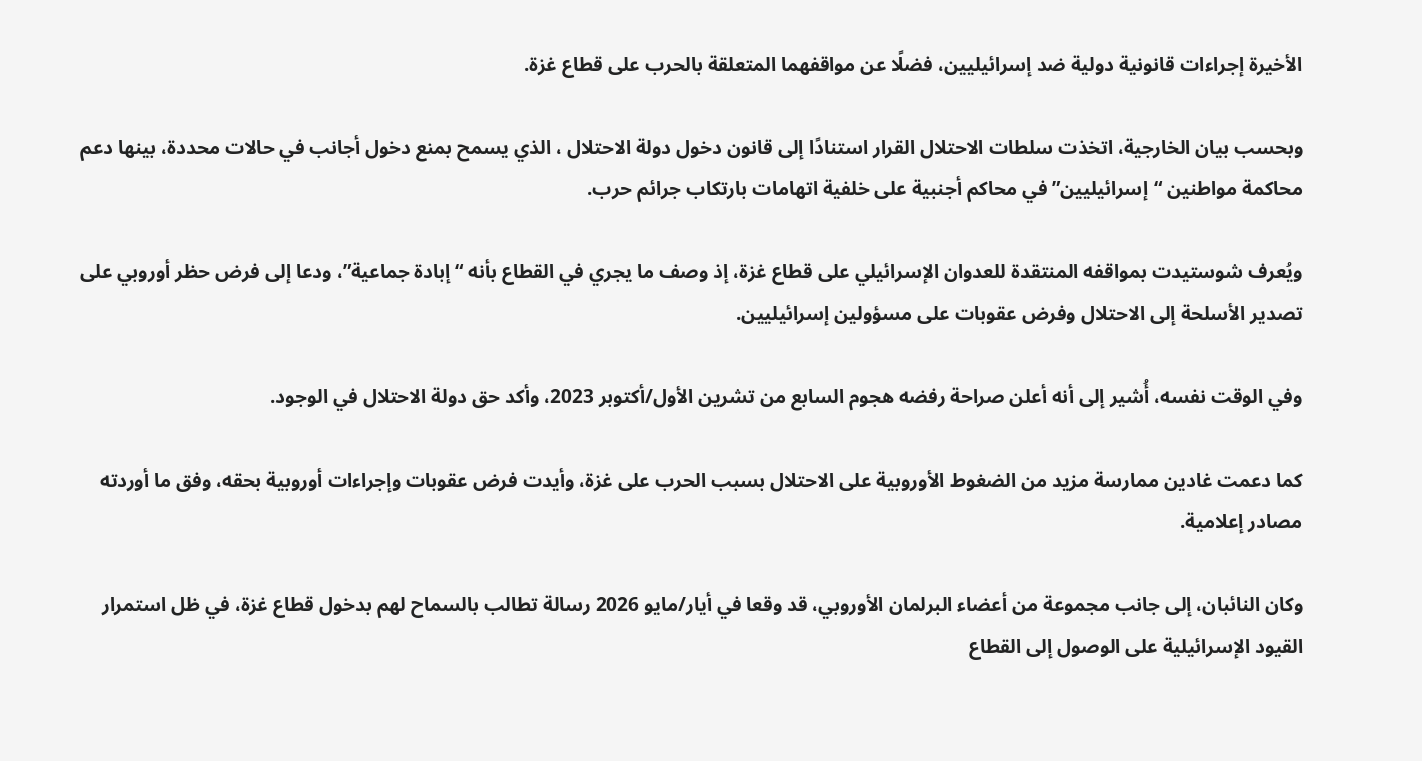الأخيرة إجراءات قانونية دولية ضد إسرائيليين، فضلًا عن مواقفهما المتعلقة بالحرب على قطاع غزة.

وبحسب بيان الخارجية، اتخذت سلطات الاحتلال القرار استنادًا إلى قانون دخول دولة الاحتلال ، الذي يسمح بمنع دخول أجانب في حالات محددة، بينها دعم محاكمة مواطنين “إسرائيليين” في محاكم أجنبية على خلفية اتهامات بارتكاب جرائم حرب.

ويُعرف شوستيدت بمواقفه المنتقدة للعدوان الإسرائيلي على قطاع غزة، إذ وصف ما يجري في القطاع بأنه “إبادة جماعية”، ودعا إلى فرض حظر أوروبي على تصدير الأسلحة إلى الاحتلال وفرض عقوبات على مسؤولين إسرائيليين.

وفي الوقت نفسه، أُشير إلى أنه أعلن صراحة رفضه هجوم السابع من تشرين الأول/أكتوبر 2023، وأكد حق دولة الاحتلال في الوجود.

كما دعمت غادين ممارسة مزيد من الضغوط الأوروبية على الاحتلال بسبب الحرب على غزة، وأيدت فرض عقوبات وإجراءات أوروبية بحقه، وفق ما أوردته مصادر إعلامية.

وكان النائبان، إلى جانب مجموعة من أعضاء البرلمان الأوروبي، قد وقعا في أيار/مايو 2026 رسالة تطالب بالسماح لهم بدخول قطاع غزة، في ظل استمرار القيود الإسرائيلية على الوصول إلى القطاع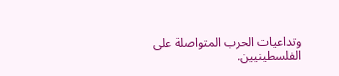وتداعيات الحرب المتواصلة على الفلسطينيين.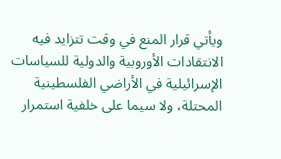ويأتي قرار المنع في وقت تتزايد فيه الانتقادات الأوروبية والدولية للسياسات الإسرائيلية في الأراضي الفلسطينية المحتلة، ولا سيما على خلفية استمرار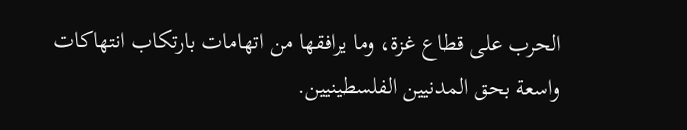الحرب على قطاع غزة، وما يرافقها من اتهامات بارتكاب انتهاكات واسعة بحق المدنيين الفلسطينيين.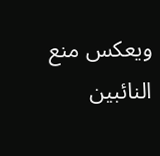ويعكس منع النائبين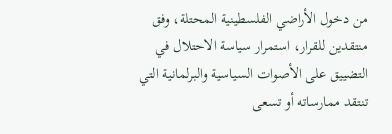من دخول الأراضي الفلسطينية المحتلة، وفق منتقدين للقرار، استمرار سياسة الاحتلال في التضييق على الأصوات السياسية والبرلمانية التي تنتقد ممارساته أو تسعى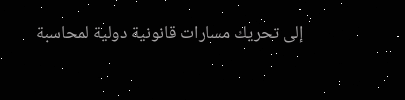إلى تحريك مسارات قانونية دولية لمحاسبة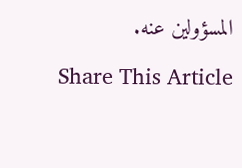المسؤولين عنه.

Share This Article